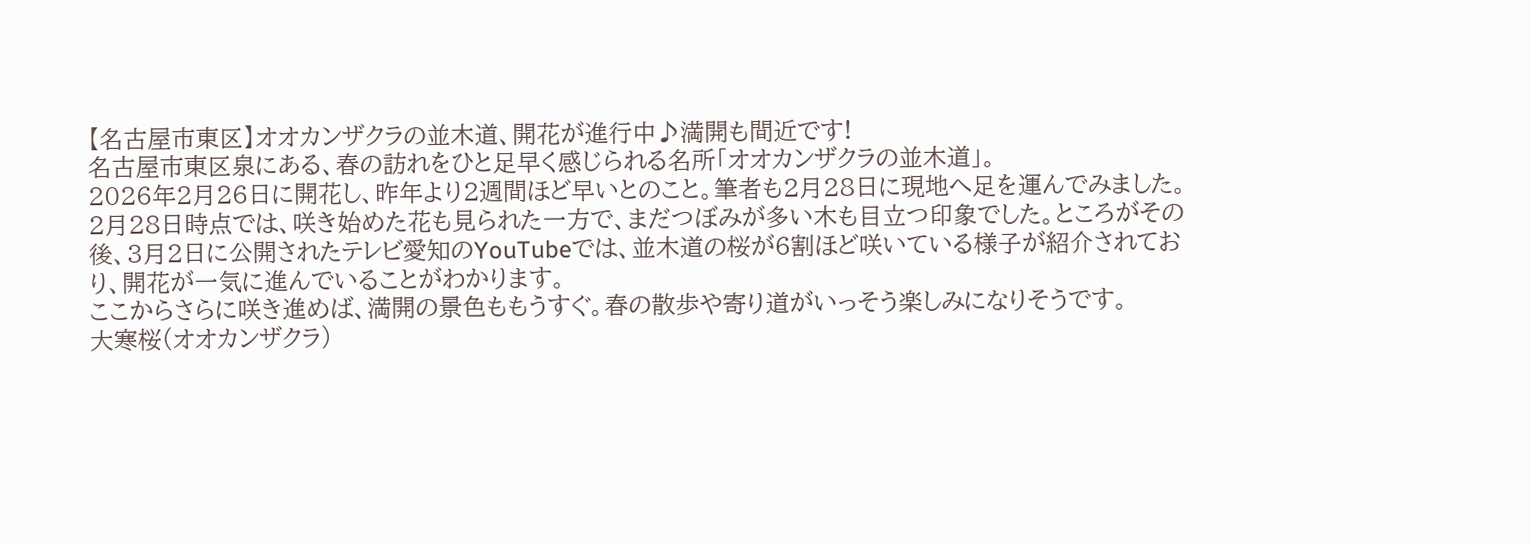【名古屋市東区】オオカンザクラの並木道、開花が進行中♪満開も間近です!
名古屋市東区泉にある、春の訪れをひと足早く感じられる名所「オオカンザクラの並木道」。
2026年2月26日に開花し、昨年より2週間ほど早いとのこと。筆者も2月28日に現地へ足を運んでみました。
2月28日時点では、咲き始めた花も見られた一方で、まだつぼみが多い木も目立つ印象でした。ところがその後、3月2日に公開されたテレビ愛知のYouTubeでは、並木道の桜が6割ほど咲いている様子が紹介されており、開花が一気に進んでいることがわかります。
ここからさらに咲き進めば、満開の景色ももうすぐ。春の散歩や寄り道がいっそう楽しみになりそうです。
大寒桜(オオカンザクラ)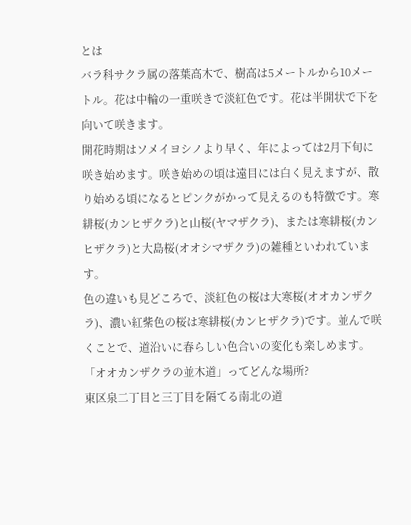とは
バラ科サクラ属の落葉高木で、樹高は5メートルから10メートル。花は中輪の一重咲きで淡紅色です。花は半開状で下を向いて咲きます。
開花時期はソメイヨシノより早く、年によっては2月下旬に咲き始めます。咲き始めの頃は遠目には白く見えますが、散り始める頃になるとピンクがかって見えるのも特徴です。寒緋桜(カンヒザクラ)と山桜(ヤマザクラ)、または寒緋桜(カンヒザクラ)と大島桜(オオシマザクラ)の雑種といわれています。
色の違いも見どころで、淡紅色の桜は大寒桜(オオカンザクラ)、濃い紅紫色の桜は寒緋桜(カンヒザクラ)です。並んで咲くことで、道沿いに春らしい色合いの変化も楽しめます。
「オオカンザクラの並木道」ってどんな場所?
東区泉二丁目と三丁目を隔てる南北の道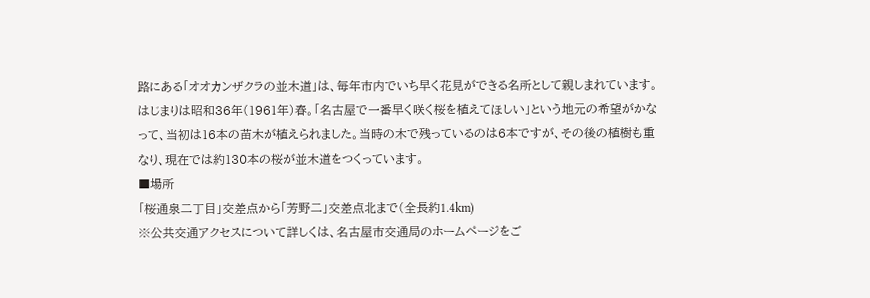路にある「オオカンザクラの並木道」は、毎年市内でいち早く花見ができる名所として親しまれています。
はじまりは昭和36年(1961年)春。「名古屋で一番早く咲く桜を植えてほしい」という地元の希望がかなって、当初は16本の苗木が植えられました。当時の木で残っているのは6本ですが、その後の植樹も重なり、現在では約130本の桜が並木道をつくっています。
■場所
「桜通泉二丁目」交差点から「芳野二」交差点北まで(全長約1.4km)
※公共交通アクセスについて詳しくは、名古屋市交通局のホームページをご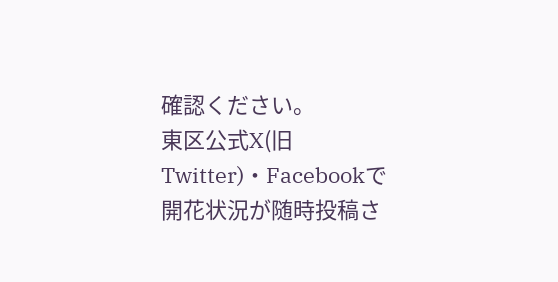確認ください。
東区公式X(旧Twitter)・Facebookで開花状況が随時投稿さ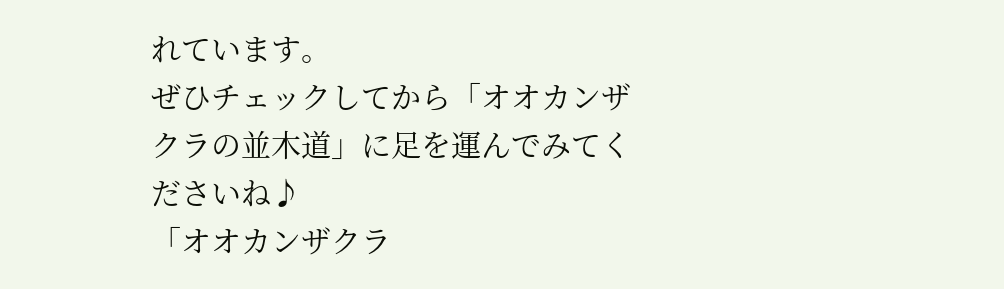れています。
ぜひチェックしてから「オオカンザクラの並木道」に足を運んでみてくださいね♪
「オオカンザクラ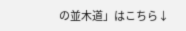の並木道」はこちら↓